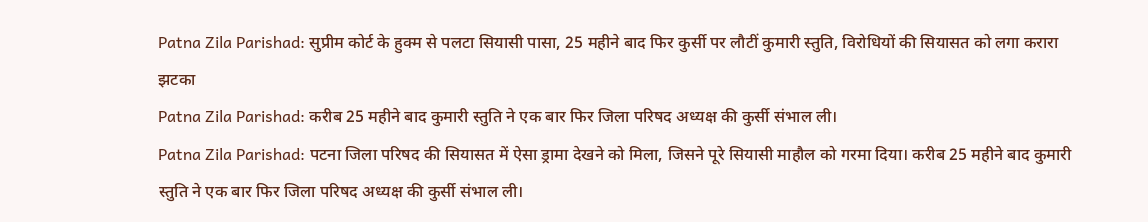Patna Zila Parishad: सुप्रीम कोर्ट के हुक्म से पलटा सियासी पासा, 25 महीने बाद फिर कुर्सी पर लौटीं कुमारी स्तुति, विरोधियों की सियासत को लगा करारा झटका
Patna Zila Parishad: करीब 25 महीने बाद कुमारी स्तुति ने एक बार फिर जिला परिषद अध्यक्ष की कुर्सी संभाल ली।
Patna Zila Parishad: पटना जिला परिषद की सियासत में ऐसा ड्रामा देखने को मिला, जिसने पूरे सियासी माहौल को गरमा दिया। करीब 25 महीने बाद कुमारी स्तुति ने एक बार फिर जिला परिषद अध्यक्ष की कुर्सी संभाल ली।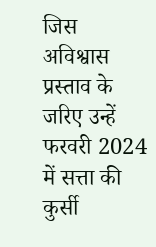जिस अविश्वास प्रस्ताव के जरिए उन्हें फरवरी 2024 में सत्ता की कुर्सी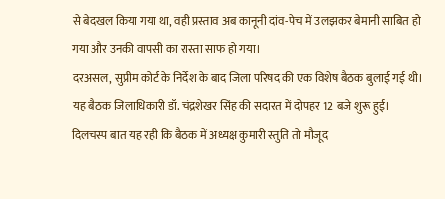से बेदखल किया गया था, वही प्रस्ताव अब कानूनी दांव-पेच में उलझकर बेमानी साबित हो गया और उनकी वापसी का रास्ता साफ हो गया।
दरअसल, सुप्रीम कोर्ट के निर्देश के बाद जिला परिषद की एक विशेष बैठक बुलाई गई थी। यह बैठक जिलाधिकारी डॉ. चंद्रशेखर सिंह की सदारत में दोपहर 12 बजे शुरू हुई। दिलचस्प बात यह रही कि बैठक में अध्यक्ष कुमारी स्तुति तो मौजूद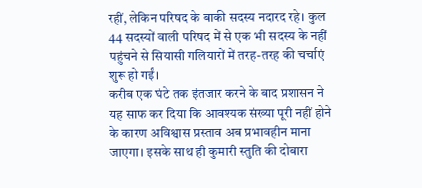रहीं, लेकिन परिषद के बाकी सदस्य नदारद रहे। कुल 44 सदस्यों वाली परिषद में से एक भी सदस्य के नहीं पहुंचने से सियासी गलियारों में तरह-तरह की चर्चाएं शुरू हो गईं।
करीब एक घंटे तक इंतजार करने के बाद प्रशासन ने यह साफ कर दिया कि आवश्यक संख्या पूरी नहीं होने के कारण अविश्वास प्रस्ताव अब प्रभावहीन माना जाएगा। इसके साथ ही कुमारी स्तुति की दोबारा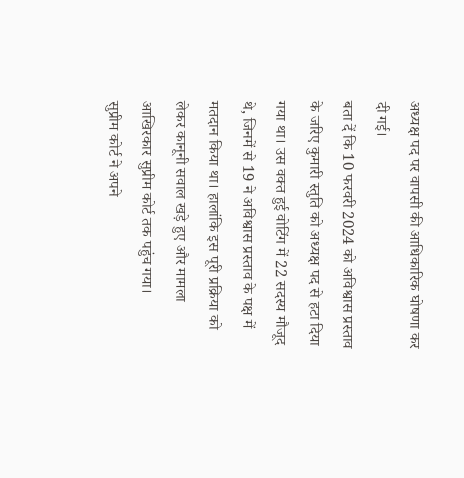अध्यक्ष पद पर वापसी की आधिकारिक घोषणा कर दी गई।
बता दें कि 10 फरवरी 2024 को अविश्वास प्रस्ताव के जरिए कुमारी स्तुति को अध्यक्ष पद से हटा दिया गया था। उस वक्त हुई वोटिंग में 22 सदस्य मौजूद थे, जिनमें से 19 ने अविश्वास प्रस्ताव के पक्ष में मतदान किया था। हालांकि इस पूरी प्रक्रिया को लेकर कानूनी सवाल खड़े हुए और मामला आखिरकार सुप्रीम कोर्ट तक पहुंच गया।
सुप्रीम कोर्ट ने अपने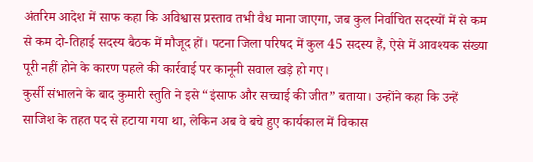अंतरिम आदेश में साफ कहा कि अविश्वास प्रस्ताव तभी वैध माना जाएगा, जब कुल निर्वाचित सदस्यों में से कम से कम दो-तिहाई सदस्य बैठक में मौजूद हों। पटना जिला परिषद में कुल 45 सदस्य हैं, ऐसे में आवश्यक संख्या पूरी नहीं होने के कारण पहले की कार्रवाई पर कानूनी सवाल खड़े हो गए।
कुर्सी संभालने के बाद कुमारी स्तुति ने इसे “इंसाफ और सच्चाई की जीत” बताया। उन्होंने कहा कि उन्हें साजिश के तहत पद से हटाया गया था, लेकिन अब वे बचे हुए कार्यकाल में विकास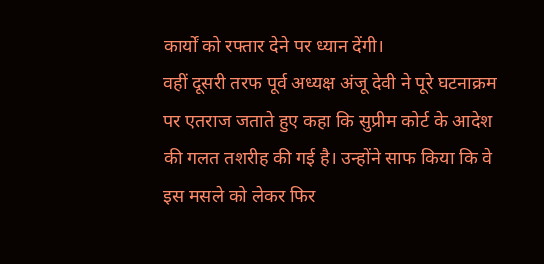कार्यों को रफ्तार देने पर ध्यान देंगी।
वहीं दूसरी तरफ पूर्व अध्यक्ष अंजू देवी ने पूरे घटनाक्रम पर एतराज जताते हुए कहा कि सुप्रीम कोर्ट के आदेश की गलत तशरीह की गई है। उन्होंने साफ किया कि वे इस मसले को लेकर फिर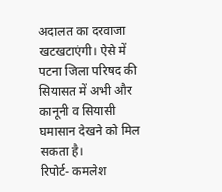अदालत का दरवाजा खटखटाएंगी। ऐसे में पटना जिला परिषद की सियासत में अभी और कानूनी व सियासी घमासान देखने को मिल सकता है।
रिपोर्ट- कमलेश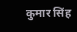कुमार सिंह